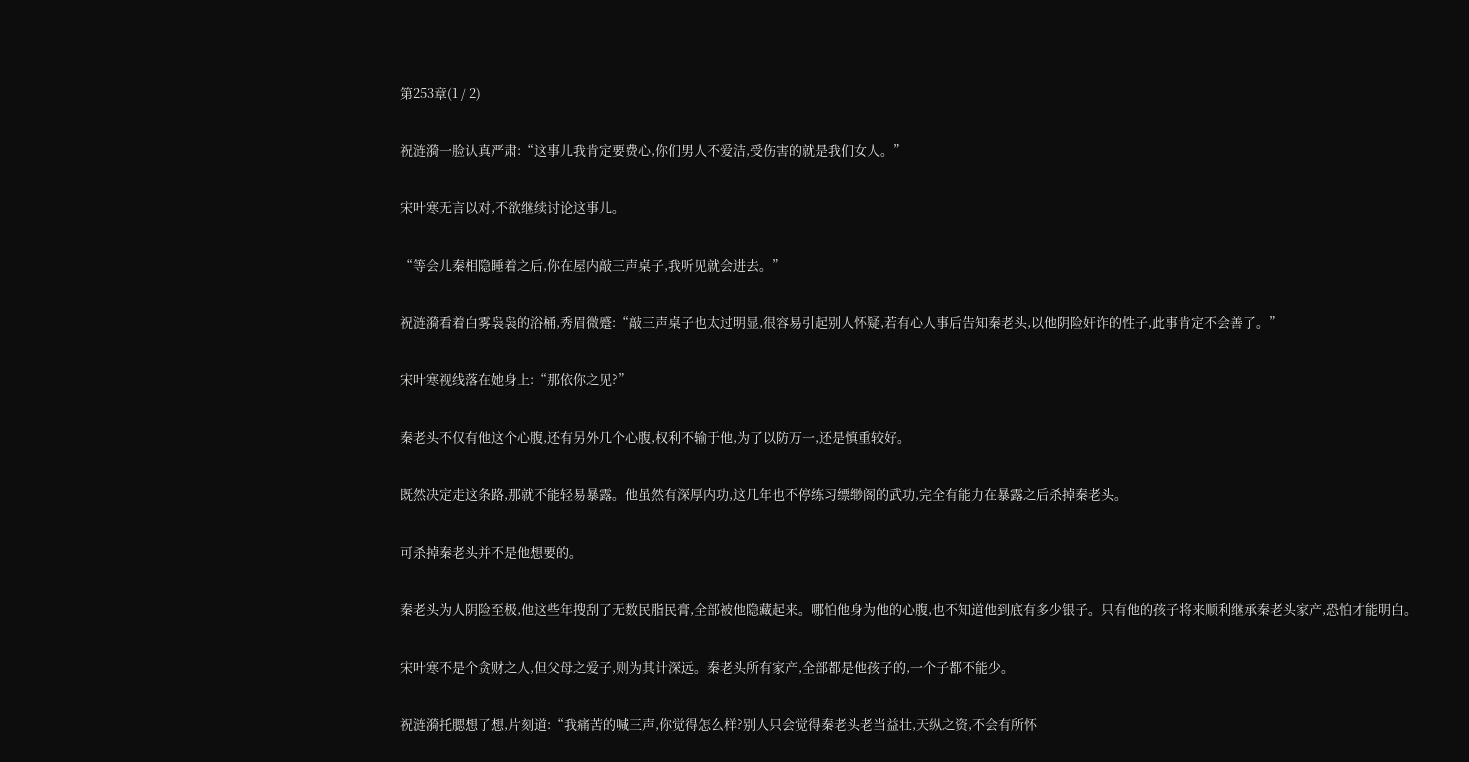第253章(1 / 2)

祝涟漪一脸认真严肃:“这事儿我肯定要费心,你们男人不爱洁,受伤害的就是我们女人。”

宋叶寒无言以对,不欲继续讨论这事儿。

“等会儿秦相隐睡着之后,你在屋内敲三声桌子,我听见就会进去。”

祝涟漪看着白雾袅袅的浴桶,秀眉微蹙:“敲三声桌子也太过明显,很容易引起别人怀疑,若有心人事后告知秦老头,以他阴险奸诈的性子,此事肯定不会善了。”

宋叶寒视线落在她身上:“那依你之见?”

秦老头不仅有他这个心腹,还有另外几个心腹,权利不输于他,为了以防万一,还是慎重较好。

既然决定走这条路,那就不能轻易暴露。他虽然有深厚内功,这几年也不停练习缥缈阁的武功,完全有能力在暴露之后杀掉秦老头。

可杀掉秦老头并不是他想要的。

秦老头为人阴险至极,他这些年搜刮了无数民脂民膏,全部被他隐藏起来。哪怕他身为他的心腹,也不知道他到底有多少银子。只有他的孩子将来顺利继承秦老头家产,恐怕才能明白。

宋叶寒不是个贪财之人,但父母之爱子,则为其计深远。秦老头所有家产,全部都是他孩子的,一个子都不能少。

祝涟漪托腮想了想,片刻道:“我痛苦的喊三声,你觉得怎么样?别人只会觉得秦老头老当益壮,天纵之资,不会有所怀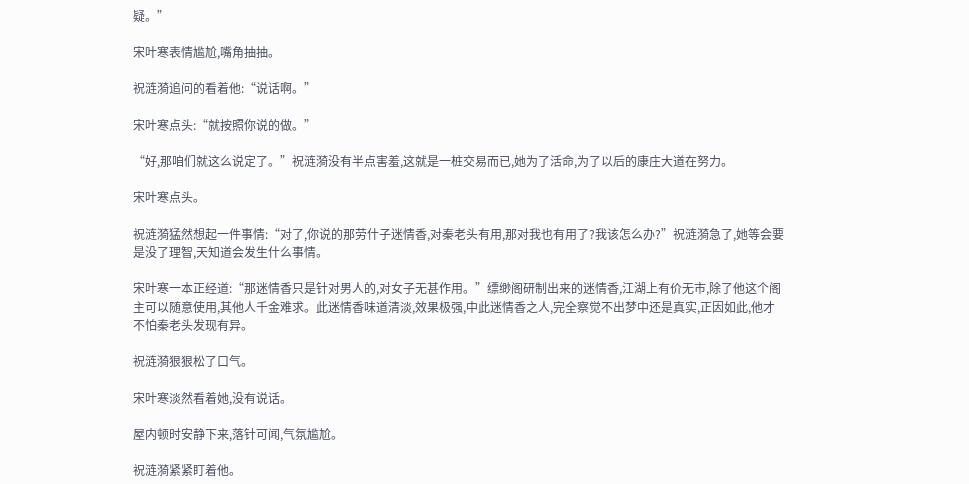疑。”

宋叶寒表情尴尬,嘴角抽抽。

祝涟漪追问的看着他:“说话啊。”

宋叶寒点头:“就按照你说的做。”

“好,那咱们就这么说定了。”祝涟漪没有半点害羞,这就是一桩交易而已,她为了活命,为了以后的康庄大道在努力。

宋叶寒点头。

祝涟漪猛然想起一件事情:“对了,你说的那劳什子迷情香,对秦老头有用,那对我也有用了?我该怎么办?”祝涟漪急了,她等会要是没了理智,天知道会发生什么事情。

宋叶寒一本正经道:“那迷情香只是针对男人的,对女子无甚作用。”缥缈阁研制出来的迷情香,江湖上有价无市,除了他这个阁主可以随意使用,其他人千金难求。此迷情香味道清淡,效果极强,中此迷情香之人,完全察觉不出梦中还是真实,正因如此,他才不怕秦老头发现有异。

祝涟漪狠狠松了口气。

宋叶寒淡然看着她,没有说话。

屋内顿时安静下来,落针可闻,气氛尴尬。

祝涟漪紧紧盯着他。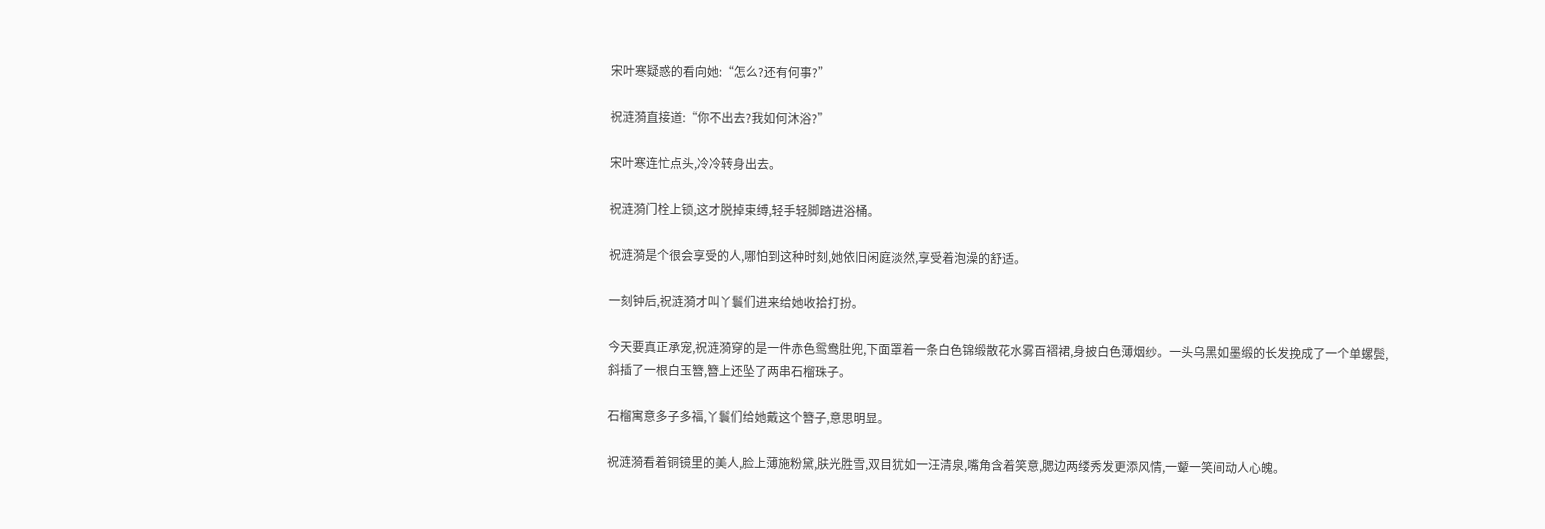宋叶寒疑惑的看向她:“怎么?还有何事?”

祝涟漪直接道:“你不出去?我如何沐浴?”

宋叶寒连忙点头,冷冷转身出去。

祝涟漪门栓上锁,这才脱掉束缚,轻手轻脚踏进浴桶。

祝涟漪是个很会享受的人,哪怕到这种时刻,她依旧闲庭淡然,享受着泡澡的舒适。

一刻钟后,祝涟漪才叫丫鬟们进来给她收拾打扮。

今天要真正承宠,祝涟漪穿的是一件赤色鸳鸯肚兜,下面罩着一条白色锦缎散花水雾百褶裙,身披白色薄烟纱。一头乌黑如墨缎的长发挽成了一个单螺鬓,斜插了一根白玉簪,簪上还坠了两串石榴珠子。

石榴寓意多子多福,丫鬟们给她戴这个簪子,意思明显。

祝涟漪看着铜镜里的美人,脸上薄施粉黛,肤光胜雪,双目犹如一汪清泉,嘴角含着笑意,腮边两缕秀发更添风情,一颦一笑间动人心魄。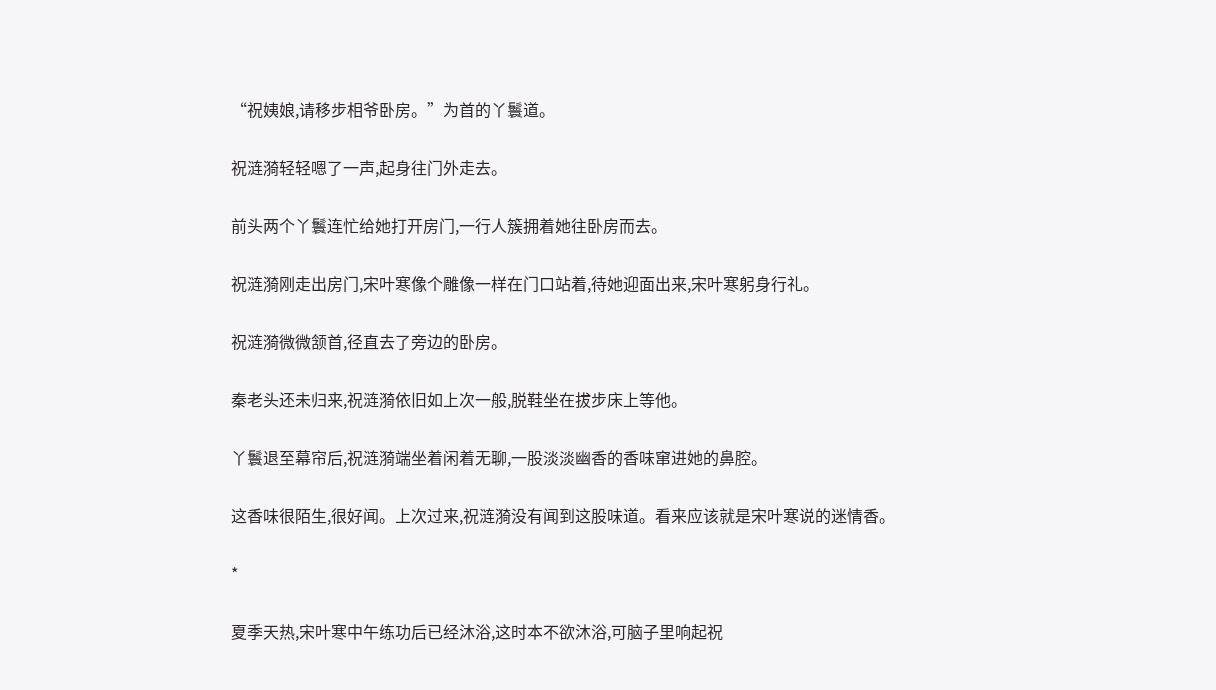“祝姨娘,请移步相爷卧房。”为首的丫鬟道。

祝涟漪轻轻嗯了一声,起身往门外走去。

前头两个丫鬟连忙给她打开房门,一行人簇拥着她往卧房而去。

祝涟漪刚走出房门,宋叶寒像个雕像一样在门口站着,待她迎面出来,宋叶寒躬身行礼。

祝涟漪微微颔首,径直去了旁边的卧房。

秦老头还未归来,祝涟漪依旧如上次一般,脱鞋坐在拔步床上等他。

丫鬟退至幕帘后,祝涟漪端坐着闲着无聊,一股淡淡幽香的香味窜进她的鼻腔。

这香味很陌生,很好闻。上次过来,祝涟漪没有闻到这股味道。看来应该就是宋叶寒说的迷情香。

*

夏季天热,宋叶寒中午练功后已经沐浴,这时本不欲沐浴,可脑子里响起祝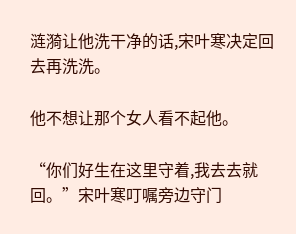涟漪让他洗干净的话,宋叶寒决定回去再洗洗。

他不想让那个女人看不起他。

“你们好生在这里守着,我去去就回。”宋叶寒叮嘱旁边守门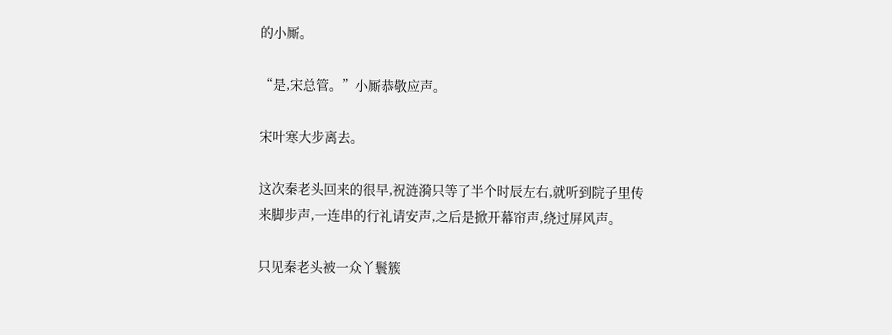的小厮。

“是,宋总管。”小厮恭敬应声。

宋叶寒大步离去。

这次秦老头回来的很早,祝涟漪只等了半个时辰左右,就听到院子里传来脚步声,一连串的行礼请安声,之后是掀开幕帘声,绕过屏风声。

只见秦老头被一众丫鬟簇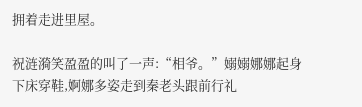拥着走进里屋。

祝涟漪笑盈盈的叫了一声:“相爷。”嫋嫋娜娜起身下床穿鞋,婀娜多姿走到秦老头跟前行礼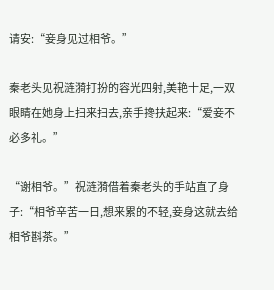请安:“妾身见过相爷。”

秦老头见祝涟漪打扮的容光四射,美艳十足,一双眼睛在她身上扫来扫去,亲手搀扶起来:“爱妾不必多礼。”

“谢相爷。”祝涟漪借着秦老头的手站直了身子:“相爷辛苦一日,想来累的不轻,妾身这就去给相爷斟茶。”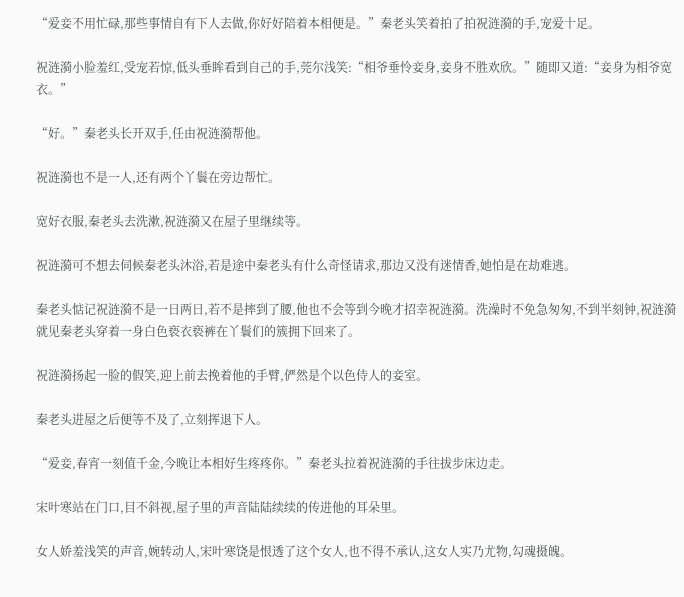“爱妾不用忙碌,那些事情自有下人去做,你好好陪着本相便是。”秦老头笑着拍了拍祝涟漪的手,宠爱十足。

祝涟漪小脸羞红,受宠若惊,低头垂眸看到自己的手,莞尔浅笑:“相爷垂怜妾身,妾身不胜欢欣。”随即又道:“妾身为相爷宽衣。”

“好。”秦老头长开双手,任由祝涟漪帮他。

祝涟漪也不是一人,还有两个丫鬟在旁边帮忙。

宽好衣服,秦老头去洗漱,祝涟漪又在屋子里继续等。

祝涟漪可不想去伺候秦老头沐浴,若是途中秦老头有什么奇怪请求,那边又没有迷情香,她怕是在劫难逃。

秦老头惦记祝涟漪不是一日两日,若不是摔到了腰,他也不会等到今晚才招幸祝涟漪。洗澡时不免急匆匆,不到半刻钟,祝涟漪就见秦老头穿着一身白色亵衣亵裤在丫鬟们的簇拥下回来了。

祝涟漪扬起一脸的假笑,迎上前去挽着他的手臂,俨然是个以色侍人的妾室。

秦老头进屋之后便等不及了,立刻挥退下人。

“爱妾,春宵一刻值千金,今晚让本相好生疼疼你。”秦老头拉着祝涟漪的手往拔步床边走。

宋叶寒站在门口,目不斜视,屋子里的声音陆陆续续的传进他的耳朵里。

女人娇羞浅笑的声音,婉转动人,宋叶寒饶是恨透了这个女人,也不得不承认,这女人实乃尤物,勾魂摄魄。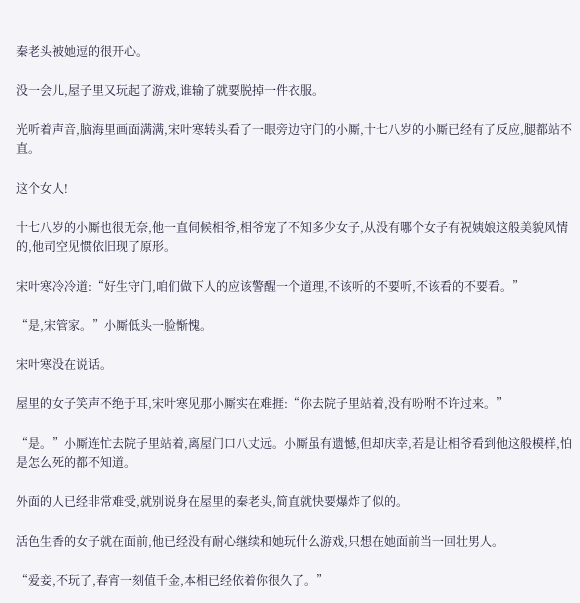秦老头被她逗的很开心。

没一会儿,屋子里又玩起了游戏,谁输了就要脱掉一件衣服。

光听着声音,脑海里画面满满,宋叶寒转头看了一眼旁边守门的小厮,十七八岁的小厮已经有了反应,腿都站不直。

这个女人!

十七八岁的小厮也很无奈,他一直伺候相爷,相爷宠了不知多少女子,从没有哪个女子有祝姨娘这般美貌风情的,他司空见惯依旧现了原形。

宋叶寒冷冷道:“好生守门,咱们做下人的应该警醒一个道理,不该听的不要听,不该看的不要看。”

“是,宋管家。”小厮低头一脸惭愧。

宋叶寒没在说话。

屋里的女子笑声不绝于耳,宋叶寒见那小厮实在难捱:“你去院子里站着,没有吩咐不许过来。”

“是。”小厮连忙去院子里站着,离屋门口八丈远。小厮虽有遗憾,但却庆幸,若是让相爷看到他这般模样,怕是怎么死的都不知道。

外面的人已经非常难受,就别说身在屋里的秦老头,简直就快要爆炸了似的。

活色生香的女子就在面前,他已经没有耐心继续和她玩什么游戏,只想在她面前当一回壮男人。

“爱妾,不玩了,春宵一刻值千金,本相已经依着你很久了。”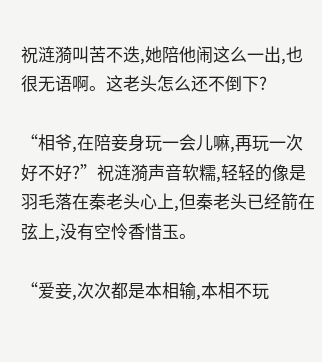祝涟漪叫苦不迭,她陪他闹这么一出,也很无语啊。这老头怎么还不倒下?

“相爷,在陪妾身玩一会儿嘛,再玩一次好不好?”祝涟漪声音软糯,轻轻的像是羽毛落在秦老头心上,但秦老头已经箭在弦上,没有空怜香惜玉。

“爱妾,次次都是本相输,本相不玩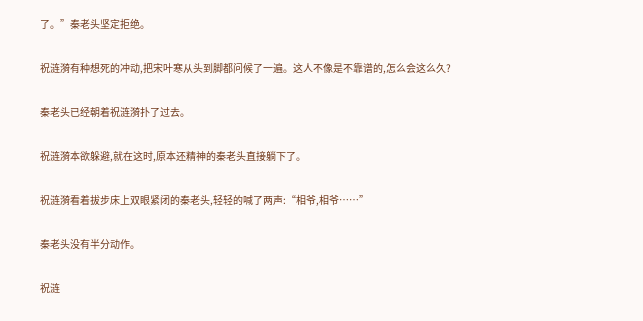了。”秦老头坚定拒绝。

祝涟漪有种想死的冲动,把宋叶寒从头到脚都问候了一遍。这人不像是不靠谱的,怎么会这么久?

秦老头已经朝着祝涟漪扑了过去。

祝涟漪本欲躲避,就在这时,原本还精神的秦老头直接躺下了。

祝涟漪看着拔步床上双眼紧闭的秦老头,轻轻的喊了两声:“相爷,相爷……”

秦老头没有半分动作。

祝涟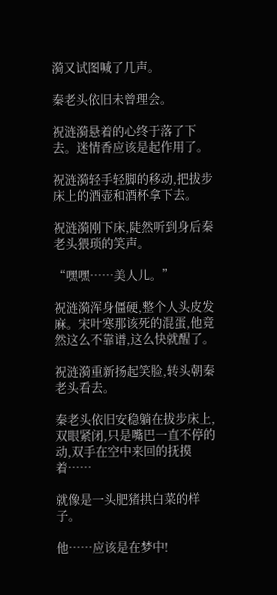漪又试图喊了几声。

秦老头依旧未曾理会。

祝涟漪悬着的心终于落了下去。迷情香应该是起作用了。

祝涟漪轻手轻脚的移动,把拔步床上的酒壶和酒杯拿下去。

祝涟漪刚下床,陡然听到身后秦老头猥琐的笑声。

“嘿嘿……美人儿。”

祝涟漪浑身僵硬,整个人头皮发麻。宋叶寒那该死的混蛋,他竟然这么不靠谱,这么快就醒了。

祝涟漪重新扬起笑脸,转头朝秦老头看去。

秦老头依旧安稳躺在拔步床上,双眼紧闭,只是嘴巴一直不停的动,双手在空中来回的抚摸着……

就像是一头肥猪拱白菜的样子。

他……应该是在梦中!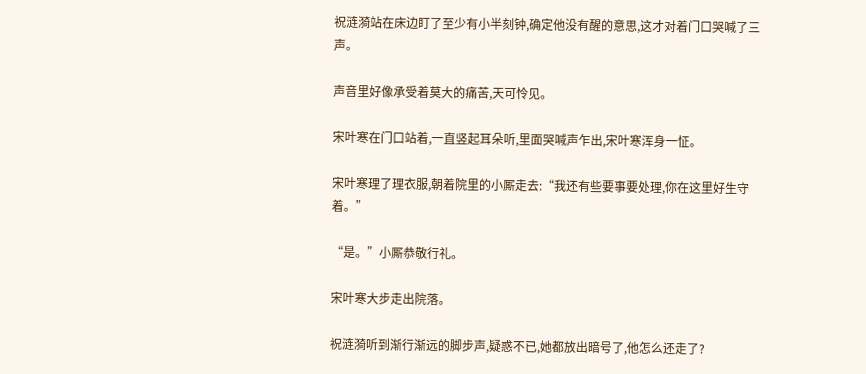祝涟漪站在床边盯了至少有小半刻钟,确定他没有醒的意思,这才对着门口哭喊了三声。

声音里好像承受着莫大的痛苦,天可怜见。

宋叶寒在门口站着,一直竖起耳朵听,里面哭喊声乍出,宋叶寒浑身一怔。

宋叶寒理了理衣服,朝着院里的小厮走去:“我还有些要事要处理,你在这里好生守着。”

“是。”小厮恭敬行礼。

宋叶寒大步走出院落。

祝涟漪听到渐行渐远的脚步声,疑惑不已,她都放出暗号了,他怎么还走了?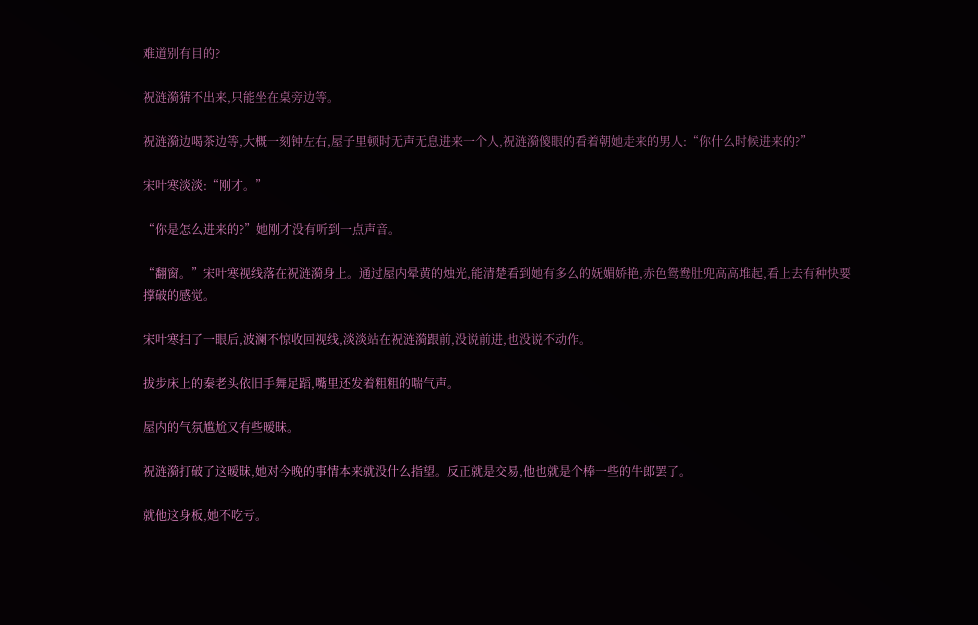难道别有目的?

祝涟漪猜不出来,只能坐在桌旁边等。

祝涟漪边喝茶边等,大概一刻钟左右,屋子里顿时无声无息进来一个人,祝涟漪傻眼的看着朝她走来的男人:“你什么时候进来的?”

宋叶寒淡淡:“刚才。”

“你是怎么进来的?”她刚才没有听到一点声音。

“翻窗。”宋叶寒视线落在祝涟漪身上。通过屋内晕黄的烛光,能清楚看到她有多么的妩媚娇艳,赤色鸳鸯肚兜高高堆起,看上去有种快要撑破的感觉。

宋叶寒扫了一眼后,波澜不惊收回视线,淡淡站在祝涟漪跟前,没说前进,也没说不动作。

拔步床上的秦老头依旧手舞足蹈,嘴里还发着粗粗的喘气声。

屋内的气氛尴尬又有些暧昧。

祝涟漪打破了这暧昧,她对今晚的事情本来就没什么指望。反正就是交易,他也就是个棒一些的牛郎罢了。

就他这身板,她不吃亏。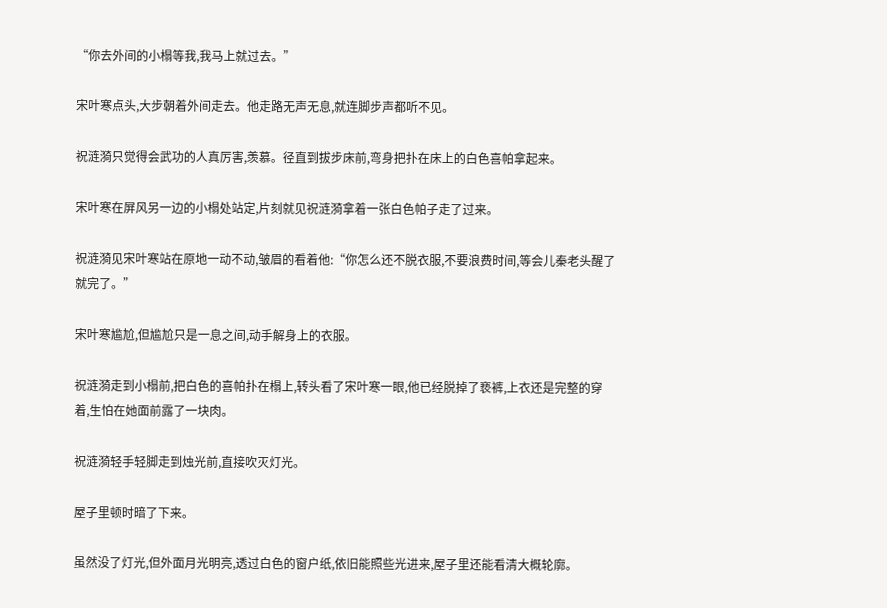“你去外间的小榻等我,我马上就过去。”

宋叶寒点头,大步朝着外间走去。他走路无声无息,就连脚步声都听不见。

祝涟漪只觉得会武功的人真厉害,羡慕。径直到拔步床前,弯身把扑在床上的白色喜帕拿起来。

宋叶寒在屏风另一边的小榻处站定,片刻就见祝涟漪拿着一张白色帕子走了过来。

祝涟漪见宋叶寒站在原地一动不动,皱眉的看着他:“你怎么还不脱衣服,不要浪费时间,等会儿秦老头醒了就完了。”

宋叶寒尴尬,但尴尬只是一息之间,动手解身上的衣服。

祝涟漪走到小榻前,把白色的喜帕扑在榻上,转头看了宋叶寒一眼,他已经脱掉了亵裤,上衣还是完整的穿着,生怕在她面前露了一块肉。

祝涟漪轻手轻脚走到烛光前,直接吹灭灯光。

屋子里顿时暗了下来。

虽然没了灯光,但外面月光明亮,透过白色的窗户纸,依旧能照些光进来,屋子里还能看清大概轮廓。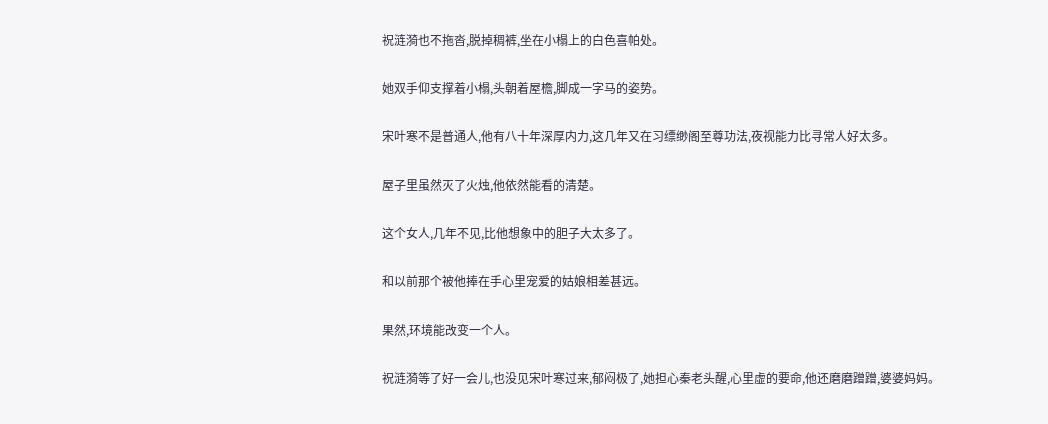祝涟漪也不拖沓,脱掉稠裤,坐在小榻上的白色喜帕处。

她双手仰支撑着小榻,头朝着屋檐,脚成一字马的姿势。

宋叶寒不是普通人,他有八十年深厚内力,这几年又在习缥缈阁至尊功法,夜视能力比寻常人好太多。

屋子里虽然灭了火烛,他依然能看的清楚。

这个女人,几年不见,比他想象中的胆子大太多了。

和以前那个被他捧在手心里宠爱的姑娘相差甚远。

果然,环境能改变一个人。

祝涟漪等了好一会儿,也没见宋叶寒过来,郁闷极了,她担心秦老头醒,心里虚的要命,他还磨磨蹭蹭,婆婆妈妈。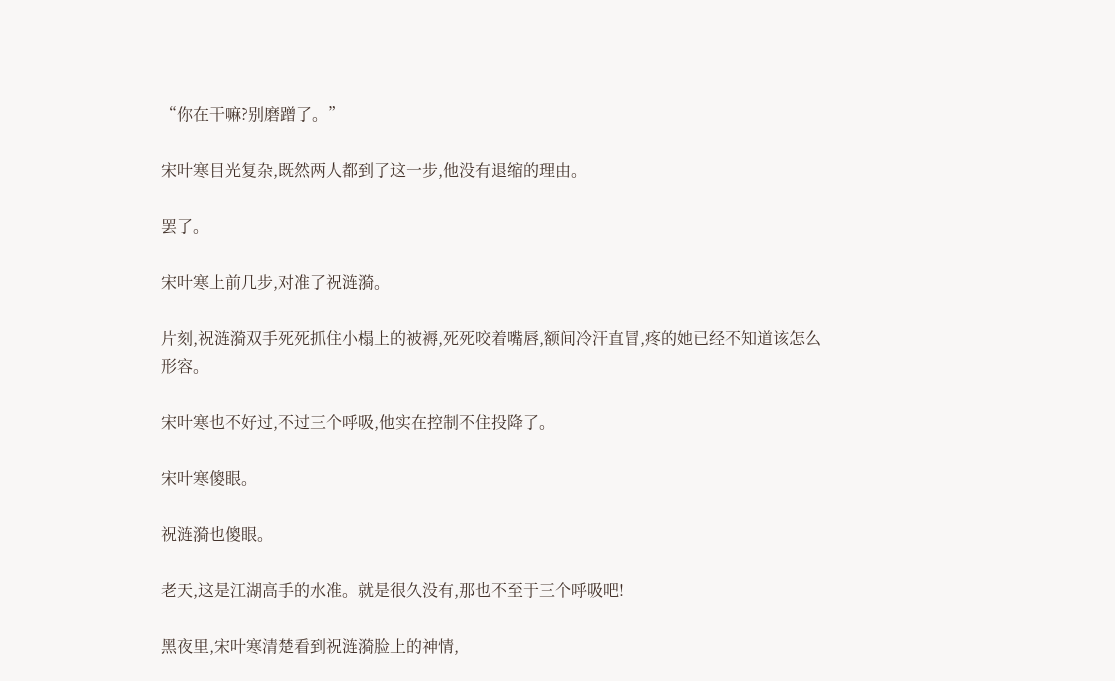“你在干嘛?别磨蹭了。”

宋叶寒目光复杂,既然两人都到了这一步,他没有退缩的理由。

罢了。

宋叶寒上前几步,对准了祝涟漪。

片刻,祝涟漪双手死死抓住小榻上的被褥,死死咬着嘴唇,额间冷汗直冒,疼的她已经不知道该怎么形容。

宋叶寒也不好过,不过三个呼吸,他实在控制不住投降了。

宋叶寒傻眼。

祝涟漪也傻眼。

老天,这是江湖高手的水准。就是很久没有,那也不至于三个呼吸吧!

黑夜里,宋叶寒清楚看到祝涟漪脸上的神情,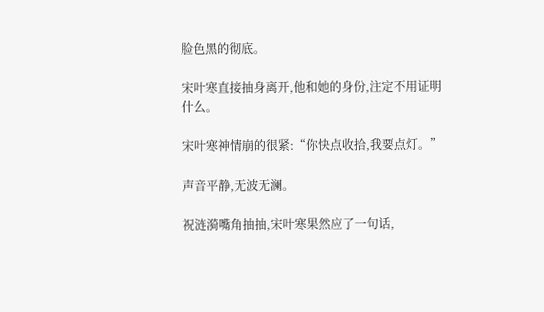脸色黑的彻底。

宋叶寒直接抽身离开,他和她的身份,注定不用证明什么。

宋叶寒神情崩的很紧:“你快点收拾,我要点灯。”

声音平静,无波无澜。

祝涟漪嘴角抽抽,宋叶寒果然应了一句话,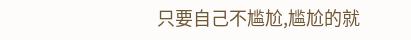只要自己不尴尬,尴尬的就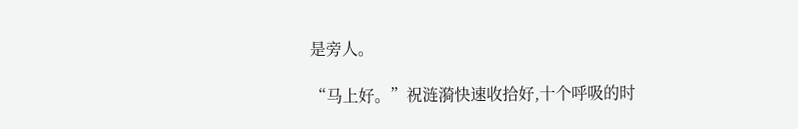是旁人。

“马上好。”祝涟漪快速收拾好,十个呼吸的时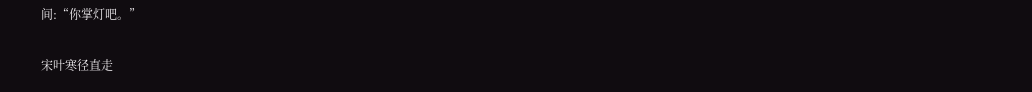间:“你掌灯吧。”

宋叶寒径直走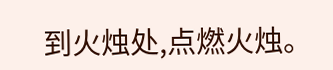到火烛处,点燃火烛。